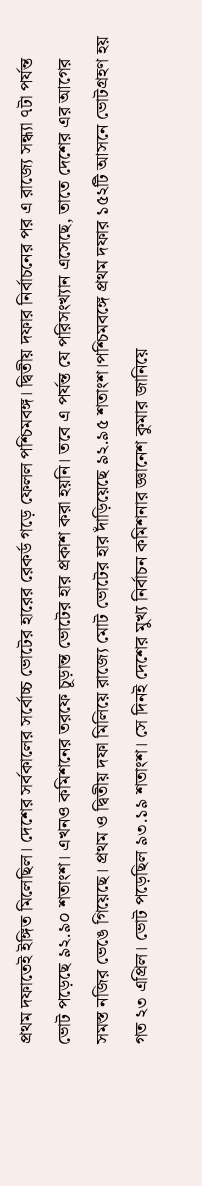প্রথম দফাতেই ইঙ্গিত মিলেছিল। দেশের সর্বকালের সর্বোচ্চ ভোটের হারের রেকর্ড গড়ে ফেলল পশ্চিমবঙ্গ। দ্বিতীয় দফার নির্বাচনের পর এ রাজ্যে সন্ধ্যা ৭টা পর্যন্ত ভোট পড়েছে ৯২.৯০ শতাংশ। এখনও কমিশনের তরফে চূড়ান্ত ভোটের হার প্রকাশ করা হয়নি। তবে এ পর্যন্ত যে পরিসংখ্যান এসেছে, তাতে দেশের এর আগের সমস্ত নজির ভেঙে গিয়েছে। প্রথম ও দ্বিতীয় দফা মিলিয়ে রাজ্যে মোট ভোটের হার দাঁড়িয়েছে ৯২.৯৫ শতাংশ।পশ্চিমবঙ্গে প্রথম দফার ১৫২টি আসনে ভোটগ্রহণ হয় গত ২৩ এপ্রিল। ভোট পড়েছিল ৯৩.১৯ শতাংশ। সে দিনই দেশের মুখ্য নির্বাচন কমিশনার জ্ঞানেশ কুমার জানিয়ে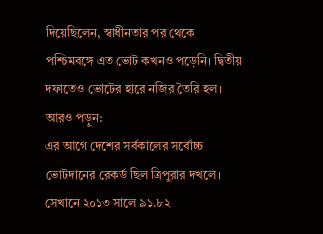দিয়েছিলেন, স্বাধীনতার পর থেকে পশ্চিমবঙ্গে এত ভোট কখনও পড়েনি। দ্বিতীয় দফাতেও ভোটের হারে নজির তৈরি হল।
আরও পড়ুন:
এর আগে দেশের সর্বকালের সর্বোচ্চ ভোটদানের রেকর্ড ছিল ত্রিপুরার দখলে। সেখানে ২০১৩ সালে ৯১.৮২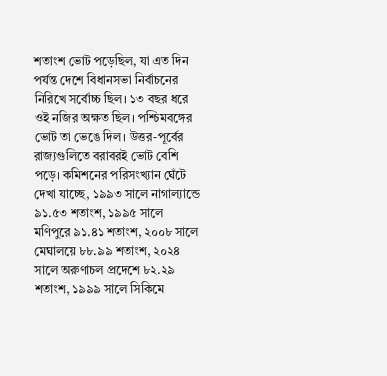শতাংশ ভোট পড়েছিল, যা এত দিন পর্যন্ত দেশে বিধানসভা নির্বাচনের নিরিখে সর্বোচ্চ ছিল। ১৩ বছর ধরে ওই নজির অক্ষত ছিল। পশ্চিমবঙ্গের ভোট তা ভেঙে দিল। উত্তর-পূর্বের রাজ্যগুলিতে বরাবরই ভোট বেশি পড়ে। কমিশনের পরিসংখ্যান ঘেঁটে দেখা যাচ্ছে, ১৯৯৩ সালে নাগাল্যান্ডে ৯১.৫৩ শতাংশ, ১৯৯৫ সালে মণিপুরে ৯১.৪১ শতাংশ, ২০০৮ সালে মেঘালয়ে ৮৮.৯৯ শতাংশ, ২০২৪ সালে অরুণাচল প্রদেশে ৮২.২৯ শতাংশ, ১৯৯৯ সালে সিকিমে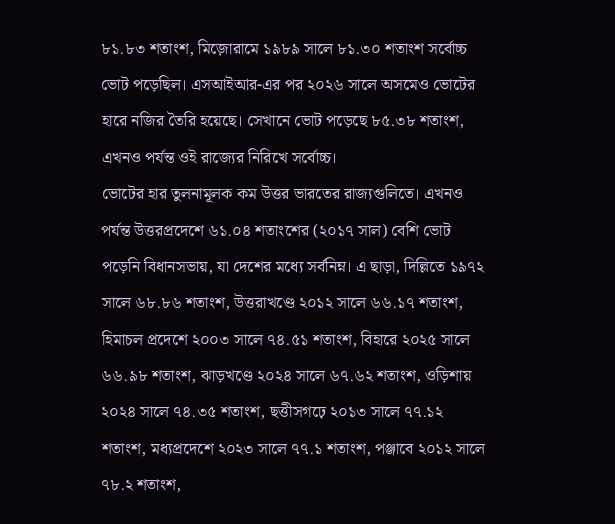৮১.৮৩ শতাংশ, মিজ়োরামে ১৯৮৯ সালে ৮১.৩০ শতাংশ সর্বোচ্চ ভোট পড়েছিল। এসআইআর-এর পর ২০২৬ সালে অসমেও ভোটের হারে নজির তৈরি হয়েছে। সেখানে ভোট পড়েছে ৮৫.৩৮ শতাংশ, এখনও পর্যন্ত ওই রাজ্যের নিরিখে সর্বোচ্চ।
ভোটের হার তুলনামূলক কম উত্তর ভারতের রাজ্যগুলিতে। এখনও পর্যন্ত উত্তরপ্রদেশে ৬১.০৪ শতাংশের (২০১৭ সাল) বেশি ভোট পড়েনি বিধানসভায়, যা দেশের মধ্যে সর্বনিম্ন। এ ছাড়া, দিল্লিতে ১৯৭২ সালে ৬৮.৮৬ শতাংশ, উত্তরাখণ্ডে ২০১২ সালে ৬৬.১৭ শতাংশ, হিমাচল প্রদেশে ২০০৩ সালে ৭৪.৫১ শতাংশ, বিহারে ২০২৫ সালে ৬৬.৯৮ শতাংশ, ঝাড়খণ্ডে ২০২৪ সালে ৬৭.৬২ শতাংশ, ওড়িশায় ২০২৪ সালে ৭৪.৩৫ শতাংশ, ছত্তীসগঢ়ে ২০১৩ সালে ৭৭.১২ শতাংশ, মধ্যপ্রদেশে ২০২৩ সালে ৭৭.১ শতাংশ, পঞ্জাবে ২০১২ সালে ৭৮.২ শতাংশ,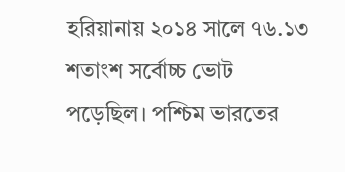হরিয়ানায় ২০১৪ সালে ৭৬.১৩ শতাংশ সর্বোচ্চ ভোট পড়েছিল। পশ্চিম ভারতের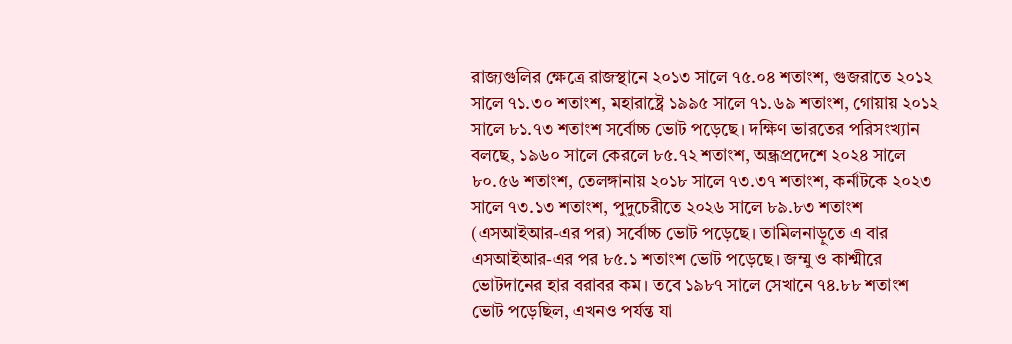রাজ্যগুলির ক্ষেত্রে রাজস্থানে ২০১৩ সালে ৭৫.০৪ শতাংশ, গুজরাতে ২০১২ সালে ৭১.৩০ শতাংশ, মহারাষ্ট্রে ১৯৯৫ সালে ৭১.৬৯ শতাংশ, গোয়ায় ২০১২ সালে ৮১.৭৩ শতাংশ সর্বোচ্চ ভোট পড়েছে। দক্ষিণ ভারতের পরিসংখ্যান বলছে, ১৯৬০ সালে কেরলে ৮৫.৭২ শতাংশ, অন্ধ্রপ্রদেশে ২০২৪ সালে ৮০.৫৬ শতাংশ, তেলঙ্গানায় ২০১৮ সালে ৭৩.৩৭ শতাংশ, কর্নাটকে ২০২৩ সালে ৭৩.১৩ শতাংশ, পুদুচেরীতে ২০২৬ সালে ৮৯.৮৩ শতাংশ (এসআইআর-এর পর) সর্বোচ্চ ভোট পড়েছে। তামিলনাড়ুতে এ বার এসআইআর-এর পর ৮৫.১ শতাংশ ভোট পড়েছে। জম্মু ও কাশ্মীরে ভোটদানের হার বরাবর কম। তবে ১৯৮৭ সালে সেখানে ৭৪.৮৮ শতাংশ ভোট পড়েছিল, এখনও পর্যন্ত যা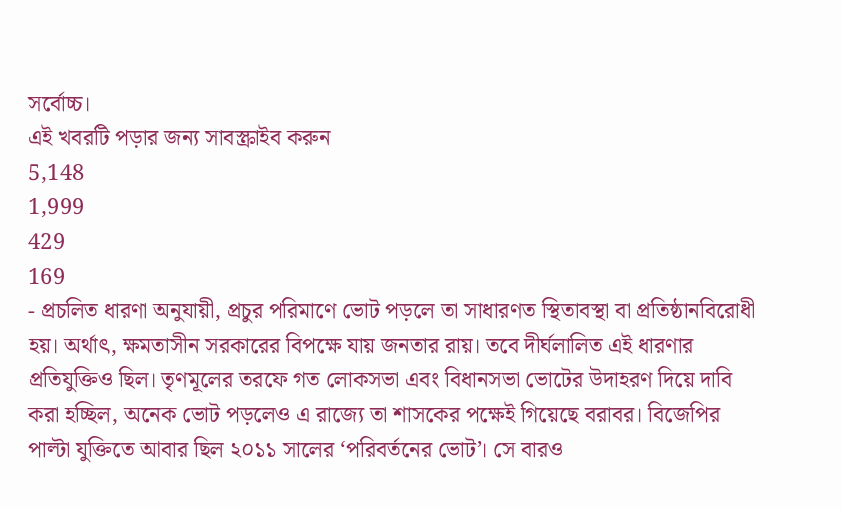সর্বোচ্চ।
এই খবরটি পড়ার জন্য সাবস্ক্রাইব করুন
5,148
1,999
429
169
- প্রচলিত ধারণা অনুযায়ী, প্রচুর পরিমাণে ভোট পড়লে তা সাধারণত স্থিতাবস্থা বা প্রতিষ্ঠানবিরোধী হয়। অর্থাৎ, ক্ষমতাসীন সরকারের বিপক্ষে যায় জনতার রায়। তবে দীর্ঘলালিত এই ধারণার প্রতিযুক্তিও ছিল। তৃণমূলের তরফে গত লোকসভা এবং বিধানসভা ভোটের উদাহরণ দিয়ে দাবি করা হচ্ছিল, অনেক ভোট পড়লেও এ রাজ্যে তা শাসকের পক্ষেই গিয়েছে বরাবর। বিজেপির পাল্টা যুক্তিতে আবার ছিল ২০১১ সালের ‘পরিবর্তনের ভোট’। সে বারও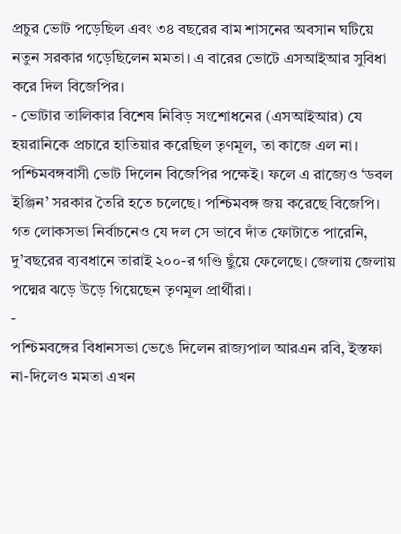প্রচুর ভোট পড়েছিল এবং ৩৪ বছরের বাম শাসনের অবসান ঘটিয়ে নতুন সরকার গড়েছিলেন মমতা। এ বারের ভোটে এসআইআর সুবিধা করে দিল বিজেপির।
- ভোটার তালিকার বিশেষ নিবিড় সংশোধনের (এসআইআর) যে হয়রানিকে প্রচারে হাতিয়ার করেছিল তৃণমূল, তা কাজে এল না। পশ্চিমবঙ্গবাসী ভোট দিলেন বিজেপির পক্ষেই। ফলে এ রাজ্যেও ‘ডবল ইঞ্জিন’ সরকার তৈরি হতে চলেছে। পশ্চিমবঙ্গ জয় করেছে বিজেপি। গত লোকসভা নির্বাচনেও যে দল সে ভাবে দাঁত ফোটাতে পারেনি, দু’বছরের ব্যবধানে তারাই ২০০-র গণ্ডি ছুঁয়ে ফেলেছে। জেলায় জেলায় পদ্মের ঝড়ে উড়ে গিয়েছেন তৃণমূল প্রার্থীরা।
-
পশ্চিমবঙ্গের বিধানসভা ভেঙে দিলেন রাজ্যপাল আরএন রবি, ইস্তফা না-দিলেও মমতা এখন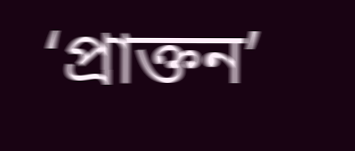‘প্রাক্তন’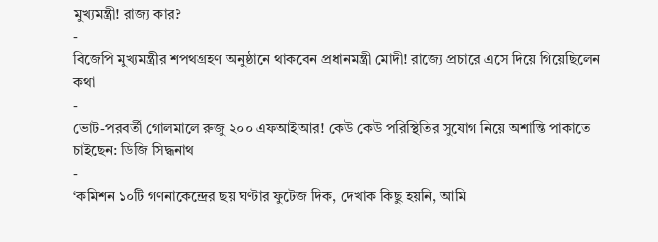মুখ্যমন্ত্রী! রাজ্য কার?
-
বিজেপি মুখ্যমন্ত্রীর শপথগ্রহণ অনুষ্ঠানে থাকবেন প্রধানমন্ত্রী মোদী! রাজ্যে প্রচারে এসে দিয়ে গিয়েছিলেন কথা
-
ভোট-পরবর্তী গোলমালে রুজু ২০০ এফআইআর! কেউ কেউ পরিস্থিতির সুযোগ নিয়ে অশান্তি পাকাতে চাইছেন: ডিজি সিদ্ধনাথ
-
‘কমিশন ১০টি গণনাকেন্দ্রের ছয় ঘণ্টার ফুটেজ দিক, দেখাক কিছু হয়নি, আমি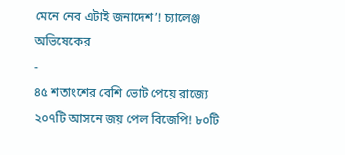মেনে নেব এটাই জনাদেশ’! চ্যালেঞ্জ অভিষেকের
-
৪৫ শতাংশের বেশি ভোট পেয়ে রাজ্যে ২০৭টি আসনে জয় পেল বিজেপি! ৮০টি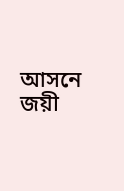আসনে জয়ী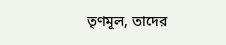তৃণমূল, তাদের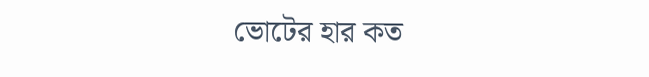ভোটের হার কত